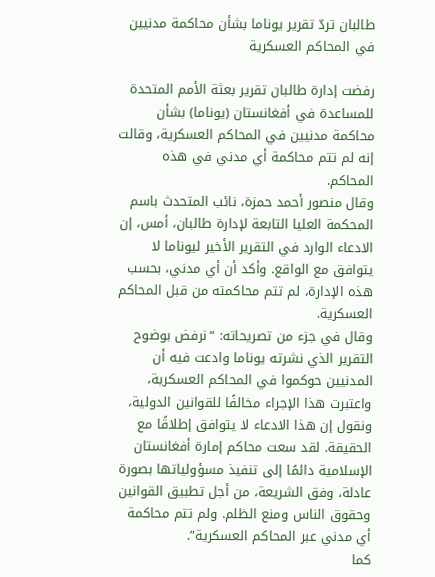طالبان تردّ تقرير يوناما بشأن محاكمة مدنيين في المحاكم العسكرية

رفضت إدارة طالبان تقرير بعثة الأمم المتحدة للمساعدة في أفغانستان (يوناما) بشأن محاكمة مدنيين في المحاكم العسكرية، وقالت إنه لم تتم محاكمة أي مدني في هذه المحاكم.
وقال منصور أحمد حمزة، نائب المتحدث باسم المحكمة العليا التابعة لإدارة طالبان، أمس، إن الادعاء الوارد في التقرير الأخير ليوناما لا يتوافق مع الواقع. وأكد أن أي مدني، بحسب هذه الإدارة، لم تتم محاكمته من قبل المحاكم العسكرية.
وقال في جزء من تصريحاته: “نرفض بوضوح التقرير الذي نشرته يوناما وادعت فيه أن المدنيين حوكموا في المحاكم العسكرية، واعتبرت هذا الإجراء مخالفًا للقوانين الدولية، ونقول إن هذا الادعاء لا يتوافق إطلاقًا مع الحقيقة. لقد سعت محاكم إمارة أفغانستان الإسلامية دائمًا إلى تنفيذ مسؤولياتها بصورة عادلة، وفق الشريعة، من أجل تطبيق القوانين وحقوق الناس ومنع الظلم. ولم تتم محاكمة أي مدني عبر المحاكم العسكرية”.
كما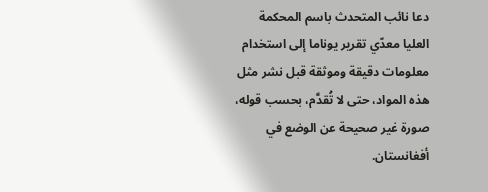دعا نائب المتحدث باسم المحكمة العليا معدّي تقرير يوناما إلى استخدام معلومات دقيقة وموثقة قبل نشر مثل هذه المواد، حتى لا تُقدَّم، بحسب قوله، صورة غير صحيحة عن الوضع في أفغانستان.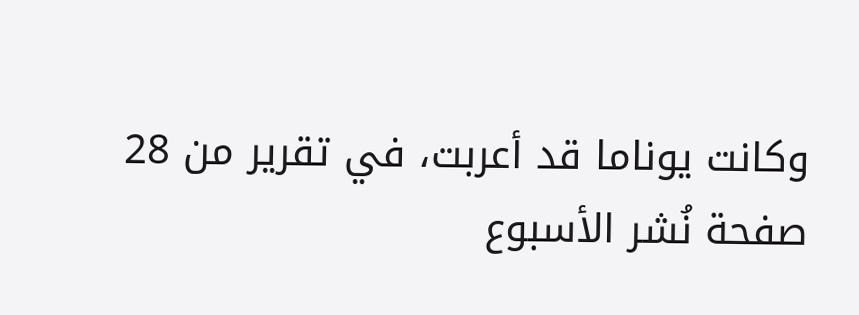وكانت يوناما قد أعربت، في تقرير من 28 صفحة نُشر الأسبوع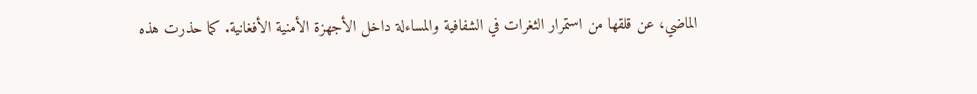الماضي، عن قلقها من استمرار الثغرات في الشفافية والمساءلة داخل الأجهزة الأمنية الأفغانية. كما حذرت هذه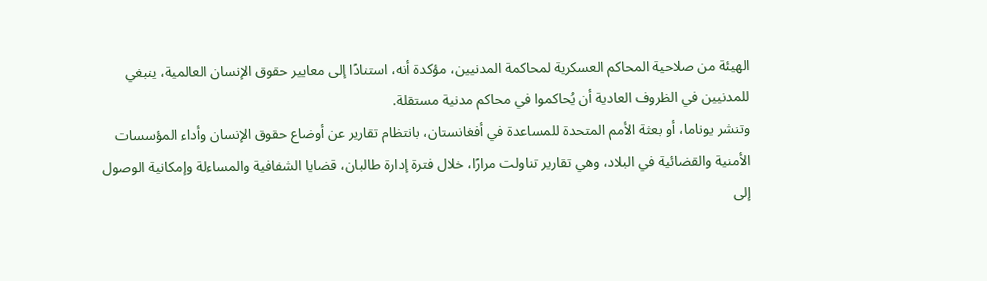الهيئة من صلاحية المحاكم العسكرية لمحاكمة المدنيين، مؤكدة أنه، استنادًا إلى معايير حقوق الإنسان العالمية، ينبغي للمدنيين في الظروف العادية أن يُحاكموا في محاكم مدنية مستقلة.
وتنشر يوناما، أو بعثة الأمم المتحدة للمساعدة في أفغانستان، بانتظام تقارير عن أوضاع حقوق الإنسان وأداء المؤسسات الأمنية والقضائية في البلاد، وهي تقارير تناولت مرارًا، خلال فترة إدارة طالبان، قضايا الشفافية والمساءلة وإمكانية الوصول إلى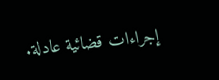إجراءات قضائية عادلة.